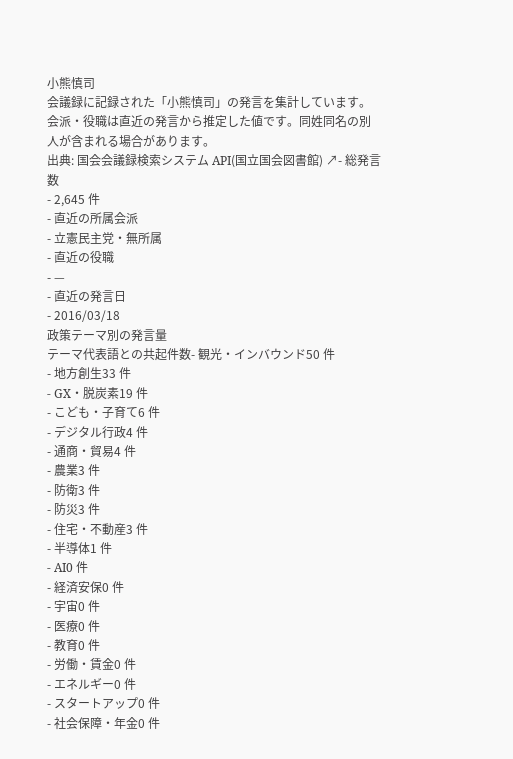小熊慎司
会議録に記録された「小熊慎司」の発言を集計しています。会派・役職は直近の発言から推定した値です。同姓同名の別人が含まれる場合があります。
出典: 国会会議録検索システム API(国立国会図書館) ↗- 総発言数
- 2,645 件
- 直近の所属会派
- 立憲民主党・無所属
- 直近の役職
- —
- 直近の発言日
- 2016/03/18
政策テーマ別の発言量
テーマ代表語との共起件数- 観光・インバウンド50 件
- 地方創生33 件
- GX・脱炭素19 件
- こども・子育て6 件
- デジタル行政4 件
- 通商・貿易4 件
- 農業3 件
- 防衛3 件
- 防災3 件
- 住宅・不動産3 件
- 半導体1 件
- AI0 件
- 経済安保0 件
- 宇宙0 件
- 医療0 件
- 教育0 件
- 労働・賃金0 件
- エネルギー0 件
- スタートアップ0 件
- 社会保障・年金0 件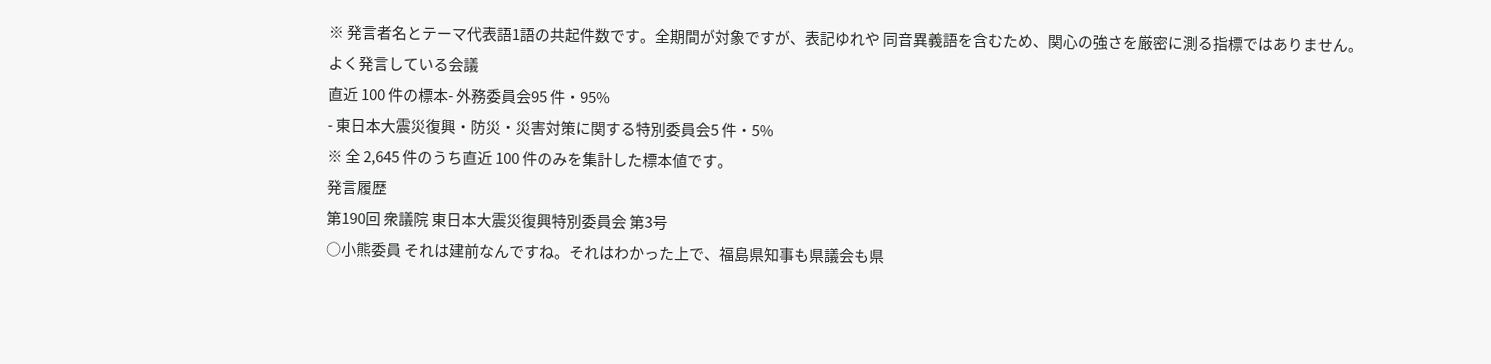※ 発言者名とテーマ代表語1語の共起件数です。全期間が対象ですが、表記ゆれや 同音異義語を含むため、関心の強さを厳密に測る指標ではありません。
よく発言している会議
直近 100 件の標本- 外務委員会95 件・95%
- 東日本大震災復興・防災・災害対策に関する特別委員会5 件・5%
※ 全 2,645 件のうち直近 100 件のみを集計した標本値です。
発言履歴
第190回 衆議院 東日本大震災復興特別委員会 第3号
○小熊委員 それは建前なんですね。それはわかった上で、福島県知事も県議会も県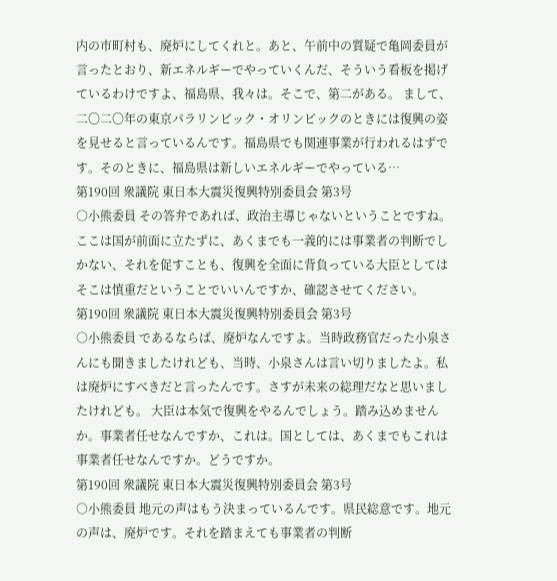内の市町村も、廃炉にしてくれと。あと、午前中の質疑で亀岡委員が言ったとおり、新エネルギーでやっていくんだ、そういう看板を掲げているわけですよ、福島県、我々は。そこで、第二がある。 まして、二〇二〇年の東京パラリンピック・オリンピックのときには復興の姿を見せると言っているんです。福島県でも関連事業が行われるはずです。そのときに、福島県は新しいエネルギーでやっている…
第190回 衆議院 東日本大震災復興特別委員会 第3号
○小熊委員 その答弁であれば、政治主導じゃないということですね。ここは国が前面に立たずに、あくまでも一義的には事業者の判断でしかない、それを促すことも、復興を全面に背負っている大臣としてはそこは慎重だということでいいんですか、確認させてください。
第190回 衆議院 東日本大震災復興特別委員会 第3号
○小熊委員 であるならば、廃炉なんですよ。当時政務官だった小泉さんにも聞きましたけれども、当時、小泉さんは言い切りましたよ。私は廃炉にすべきだと言ったんです。さすが未来の総理だなと思いましたけれども。 大臣は本気で復興をやるんでしょう。踏み込めませんか。事業者任せなんですか、これは。国としては、あくまでもこれは事業者任せなんですか。どうですか。
第190回 衆議院 東日本大震災復興特別委員会 第3号
○小熊委員 地元の声はもう決まっているんです。県民総意です。地元の声は、廃炉です。それを踏まえても事業者の判断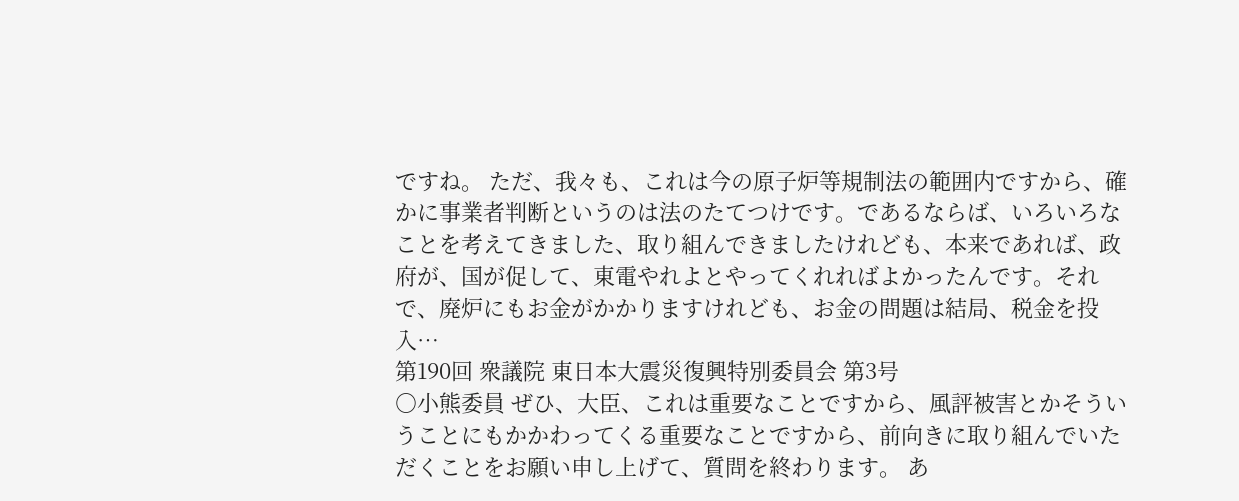ですね。 ただ、我々も、これは今の原子炉等規制法の範囲内ですから、確かに事業者判断というのは法のたてつけです。であるならば、いろいろなことを考えてきました、取り組んできましたけれども、本来であれば、政府が、国が促して、東電やれよとやってくれればよかったんです。それで、廃炉にもお金がかかりますけれども、お金の問題は結局、税金を投入…
第190回 衆議院 東日本大震災復興特別委員会 第3号
○小熊委員 ぜひ、大臣、これは重要なことですから、風評被害とかそういうことにもかかわってくる重要なことですから、前向きに取り組んでいただくことをお願い申し上げて、質問を終わります。 あ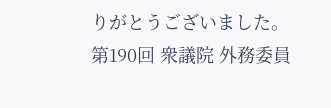りがとうございました。
第190回 衆議院 外務委員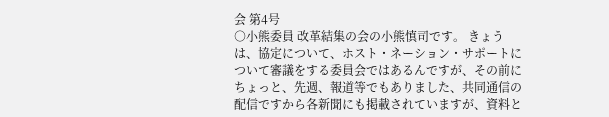会 第4号
○小熊委員 改革結集の会の小熊慎司です。 きょうは、協定について、ホスト・ネーション・サポートについて審議をする委員会ではあるんですが、その前にちょっと、先週、報道等でもありました、共同通信の配信ですから各新聞にも掲載されていますが、資料と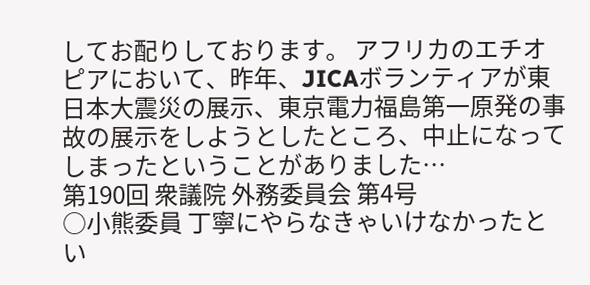してお配りしております。 アフリカのエチオピアにおいて、昨年、JICAボランティアが東日本大震災の展示、東京電力福島第一原発の事故の展示をしようとしたところ、中止になってしまったということがありました…
第190回 衆議院 外務委員会 第4号
○小熊委員 丁寧にやらなきゃいけなかったとい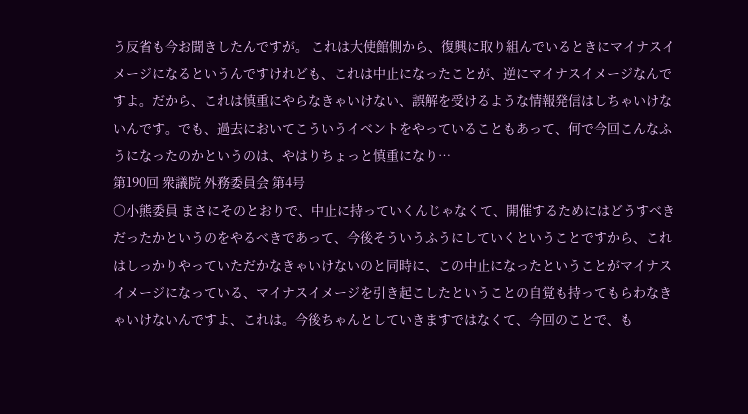う反省も今お聞きしたんですが。 これは大使館側から、復興に取り組んでいるときにマイナスイメージになるというんですけれども、これは中止になったことが、逆にマイナスイメージなんですよ。だから、これは慎重にやらなきゃいけない、誤解を受けるような情報発信はしちゃいけないんです。でも、過去においてこういうイベントをやっていることもあって、何で今回こんなふうになったのかというのは、やはりちょっと慎重になり…
第190回 衆議院 外務委員会 第4号
○小熊委員 まさにそのとおりで、中止に持っていくんじゃなくて、開催するためにはどうすべきだったかというのをやるべきであって、今後そういうふうにしていくということですから、これはしっかりやっていただかなきゃいけないのと同時に、この中止になったということがマイナスイメージになっている、マイナスイメージを引き起こしたということの自覚も持ってもらわなきゃいけないんですよ、これは。今後ちゃんとしていきますではなくて、今回のことで、も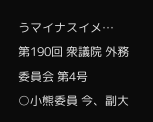うマイナスイメ…
第190回 衆議院 外務委員会 第4号
○小熊委員 今、副大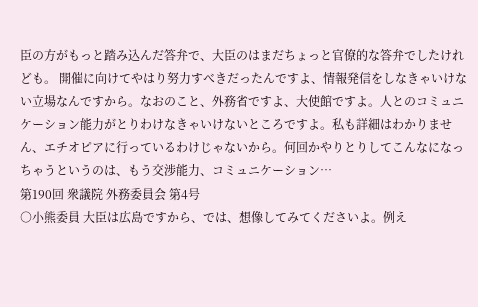臣の方がもっと踏み込んだ答弁で、大臣のはまだちょっと官僚的な答弁でしたけれども。 開催に向けてやはり努力すべきだったんですよ、情報発信をしなきゃいけない立場なんですから。なおのこと、外務省ですよ、大使館ですよ。人とのコミュニケーション能力がとりわけなきゃいけないところですよ。私も詳細はわかりません、エチオピアに行っているわけじゃないから。何回かやりとりしてこんなになっちゃうというのは、もう交渉能力、コミュニケーション…
第190回 衆議院 外務委員会 第4号
○小熊委員 大臣は広島ですから、では、想像してみてくださいよ。例え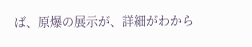ば、原爆の展示が、詳細がわから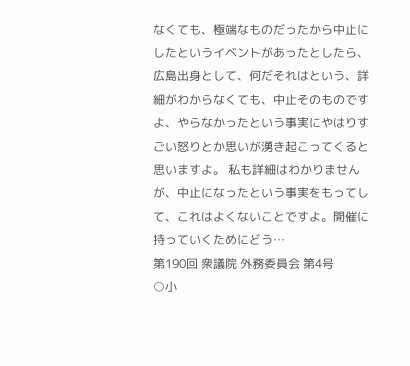なくても、極端なものだったから中止にしたというイベントがあったとしたら、広島出身として、何だそれはという、詳細がわからなくても、中止そのものですよ、やらなかったという事実にやはりすごい怒りとか思いが湧き起こってくると思いますよ。 私も詳細はわかりませんが、中止になったという事実をもってして、これはよくないことですよ。開催に持っていくためにどう…
第190回 衆議院 外務委員会 第4号
○小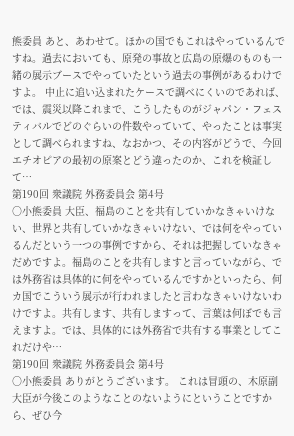熊委員 あと、あわせて。ほかの国でもこれはやっているんですね。過去においても、原発の事故と広島の原爆のものも一緒の展示ブースでやっていたという過去の事例があるわけですよ。 中止に追い込まれたケースで調べにくいのであれば、では、震災以降これまで、こうしたものがジャパン・フェスティバルでどのぐらいの件数やっていて、やったことは事実として調べられますね、なおかつ、その内容がどうで、今回エチオピアの最初の原案とどう違ったのか、これを検証して…
第190回 衆議院 外務委員会 第4号
○小熊委員 大臣、福島のことを共有していかなきゃいけない、世界と共有していかなきゃいけない、では何をやっているんだという一つの事例ですから、それは把握していなきゃだめですよ。福島のことを共有しますと言っていながら、では外務省は具体的に何をやっているんですかといったら、何カ国でこういう展示が行われましたと言わなきゃいけないわけですよ。共有します、共有しますって、言葉は何ぼでも言えますよ。では、具体的には外務省で共有する事業としてこれだけや…
第190回 衆議院 外務委員会 第4号
○小熊委員 ありがとうございます。 これは冒頭の、木原副大臣が今後このようなことのないようにということですから、ぜひ今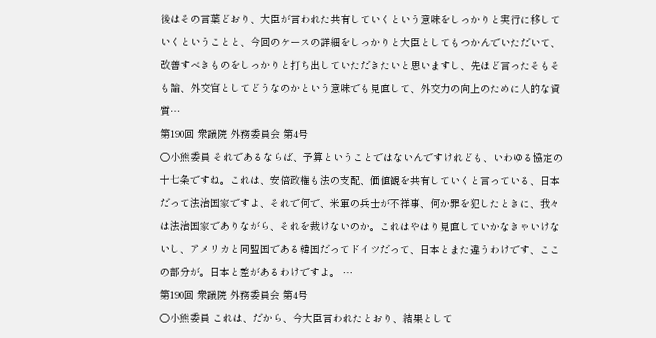後はその言葉どおり、大臣が言われた共有していくという意味をしっかりと実行に移していくということと、今回のケースの詳細をしっかりと大臣としてもつかんでいただいて、改善すべきものをしっかりと打ち出していただきたいと思いますし、先ほど言ったそもそも論、外交官としてどうなのかという意味でも見直して、外交力の向上のために人的な資質…
第190回 衆議院 外務委員会 第4号
○小熊委員 それであるならば、予算ということではないんですけれども、いわゆる協定の十七条ですね。これは、安倍政権も法の支配、価値観を共有していくと言っている、日本だって法治国家ですよ、それで何で、米軍の兵士が不祥事、何か罪を犯したときに、我々は法治国家でありながら、それを裁けないのか。これはやはり見直していかなきゃいけないし、アメリカと同盟国である韓国だってドイツだって、日本とまた違うわけです、ここの部分が。日本と差があるわけですよ。 …
第190回 衆議院 外務委員会 第4号
○小熊委員 これは、だから、今大臣言われたとおり、結果として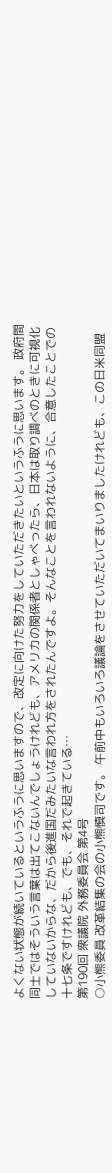よくない状態が続いているというふうに思いますので、改定に向けた努力をしていただきたいというふうに思います。 政府間同士ではそういう言葉は出てこないんでしょうけれども、アメリカの関係者としゃべったら、日本は取り調べのときに可視化していないからな、だから後進国だみたいな言われ方をされたんですよ。そんなことを言われないように、合意したことでの十七条ですけれども、でも、それで起きている…
第190回 衆議院 外務委員会 第4号
○小熊委員 改革結集の会の小熊慎司です。 午前中もいろいろ議論をさせていただいてまいりましたけれども、この日米同盟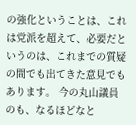の強化ということは、これは党派を超えて、必要だというのは、これまでの質疑の間でも出てきた意見でもあります。 今の丸山議員のも、なるほどなと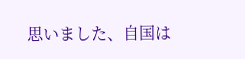思いました、自国は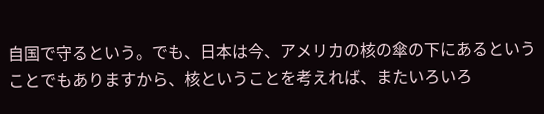自国で守るという。でも、日本は今、アメリカの核の傘の下にあるということでもありますから、核ということを考えれば、またいろいろ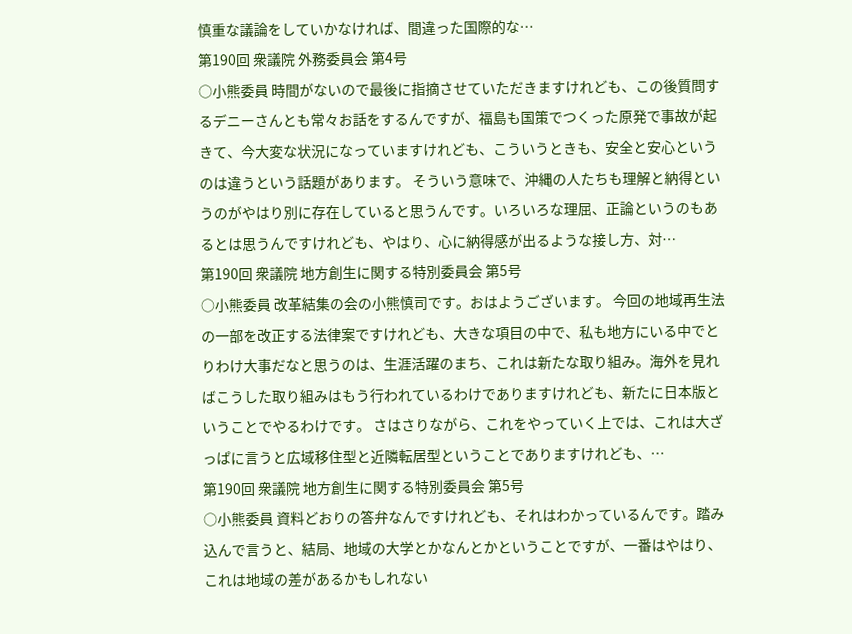慎重な議論をしていかなければ、間違った国際的な…
第190回 衆議院 外務委員会 第4号
○小熊委員 時間がないので最後に指摘させていただきますけれども、この後質問するデニーさんとも常々お話をするんですが、福島も国策でつくった原発で事故が起きて、今大変な状況になっていますけれども、こういうときも、安全と安心というのは違うという話題があります。 そういう意味で、沖縄の人たちも理解と納得というのがやはり別に存在していると思うんです。いろいろな理屈、正論というのもあるとは思うんですけれども、やはり、心に納得感が出るような接し方、対…
第190回 衆議院 地方創生に関する特別委員会 第5号
○小熊委員 改革結集の会の小熊慎司です。おはようございます。 今回の地域再生法の一部を改正する法律案ですけれども、大きな項目の中で、私も地方にいる中でとりわけ大事だなと思うのは、生涯活躍のまち、これは新たな取り組み。海外を見ればこうした取り組みはもう行われているわけでありますけれども、新たに日本版ということでやるわけです。 さはさりながら、これをやっていく上では、これは大ざっぱに言うと広域移住型と近隣転居型ということでありますけれども、…
第190回 衆議院 地方創生に関する特別委員会 第5号
○小熊委員 資料どおりの答弁なんですけれども、それはわかっているんです。踏み込んで言うと、結局、地域の大学とかなんとかということですが、一番はやはり、これは地域の差があるかもしれない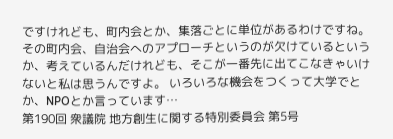ですけれども、町内会とか、集落ごとに単位があるわけですね。その町内会、自治会へのアプローチというのが欠けているというか、考えているんだけれども、そこが一番先に出てこなきゃいけないと私は思うんですよ。 いろいろな機会をつくって大学でとか、NPOとか言っています…
第190回 衆議院 地方創生に関する特別委員会 第5号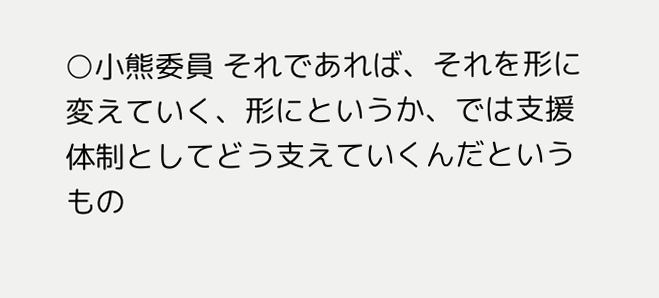○小熊委員 それであれば、それを形に変えていく、形にというか、では支援体制としてどう支えていくんだというもの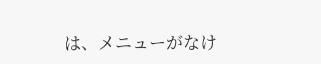は、メニューがなけ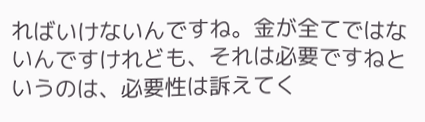ればいけないんですね。金が全てではないんですけれども、それは必要ですねというのは、必要性は訴えてく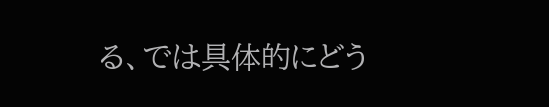る、では具体的にどう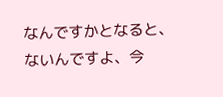なんですかとなると、ないんですよ、今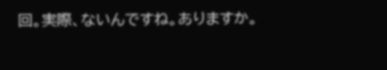回。実際、ないんですね。ありますか。